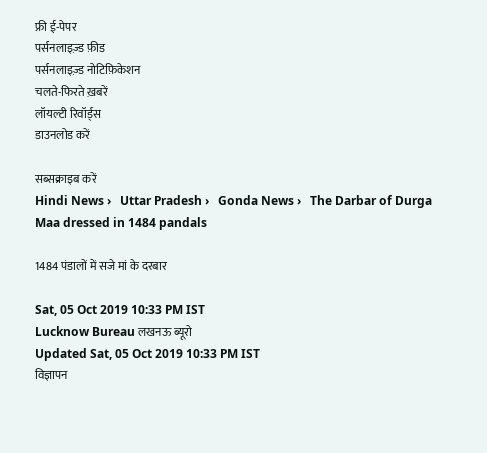फ्री ई-पेपर
पर्सनलाइज़्ड फ़ीड
पर्सनलाइज़्ड नोटिफ़िकेशन
चलते-फिरते ख़बरें
लॉयल्टी रिवॉर्ड्स
डाउनलोड करें

सब्सक्राइब करें
Hindi News ›   Uttar Pradesh ›   Gonda News ›   The Darbar of Durga Maa dressed in 1484 pandals

1484 पंडालों में सजे मां के दरबार

Sat, 05 Oct 2019 10:33 PM IST
Lucknow Bureau लखनऊ ब्यूरो
Updated Sat, 05 Oct 2019 10:33 PM IST
विज्ञापन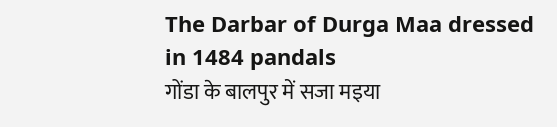The Darbar of Durga Maa dressed in 1484 pandals
गोंडा के बालपुर में सजा मइया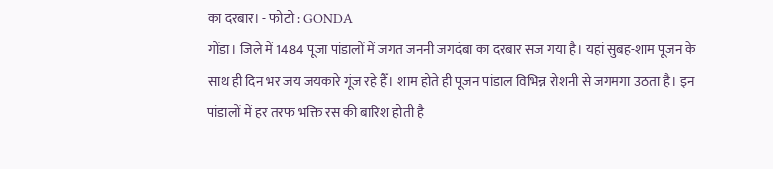का दरबार। - फोटो : GONDA
गोंडा। जिले में 1484 पूजा पांडालों में जगत जननी जगदंबा का दरबार सज गया है। यहां सुबह-शाम पूजन के साथ ही दिन भर जय जयकारे गूंज रहे हैँ। शाम होते ही पूजन पांडाल विभिन्न रोशनी से जगमगा उठता है। इन पांडालों में हर तरफ भक्ति रस की बारिश होती है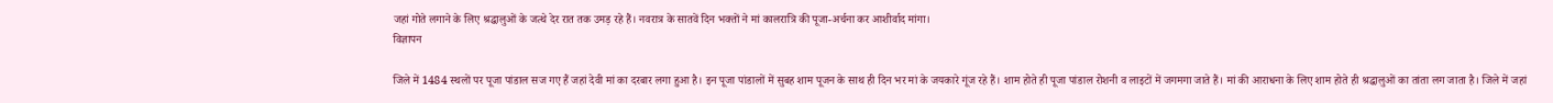जहां गोते लगाने के लिए श्रद्धालुओं के जत्थे देर रात तक उमड़ रहे हैं। नवरात्र के सातवें दिन भक्तों ने मां कालरात्रि की पूजा-अर्चना कर आशीर्वाद मांगा।
विज्ञापन

जिले में 1484 स्थलों पर पूजा पांडाल सज गए हैं जहां देवी मां का दरबार लगा हुआ है। इन पूजा पांडालों में सुबह शाम पूजन के साथ ही दिन भर मां के जयकारे गूंज रहे हैं। शाम होते ही पूजा पांडाल रोशनी व लाइटों में जगमगा जाते हैं। मां की आराधना के लिए शाम होते ही श्रद्धालुओं का तांता लग जाता है। जिले में जहां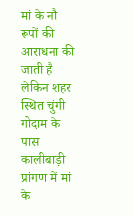मां के नौ रूपों की आराधना की जाती है लेकिन शहर स्थित चुंगी गोदाम के पास कालीबाड़ी प्रांगण में मां के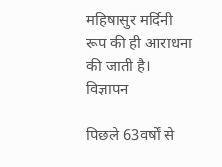महिषासुर मर्दिनी रूप की ही आराधना की जाती है।
विज्ञापन

पिछले 63वर्षों से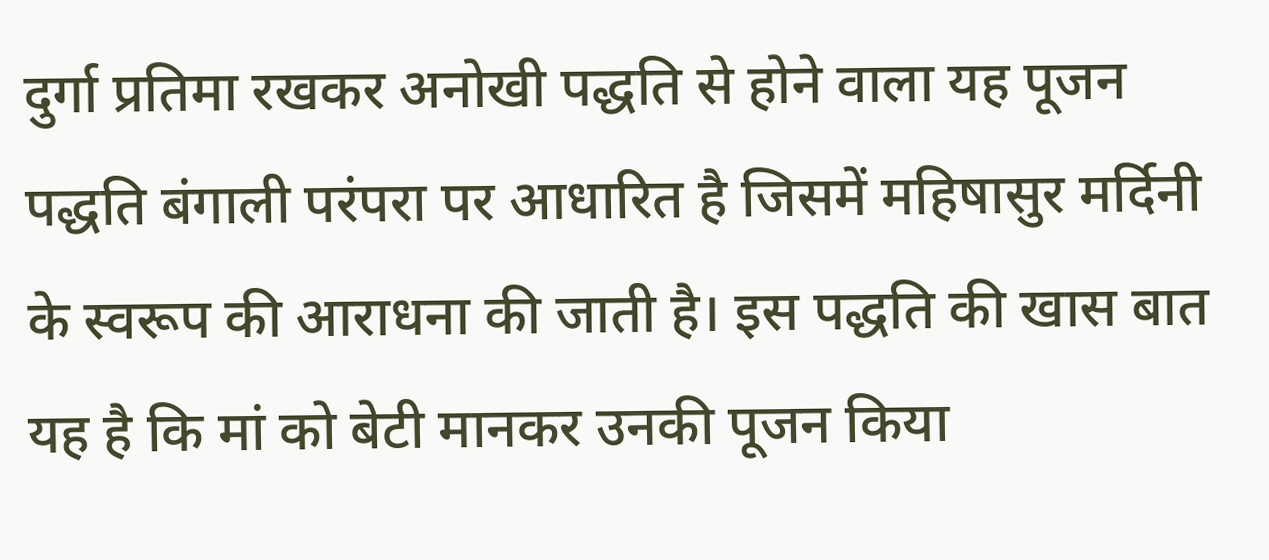दुर्गा प्रतिमा रखकर अनोखी पद्धति से होने वाला यह पूजन पद्धति बंगाली परंपरा पर आधारित है जिसमें महिषासुर मर्दिनी के स्वरूप की आराधना की जाती है। इस पद्धति की खास बात यह है कि मां को बेटी मानकर उनकी पूजन किया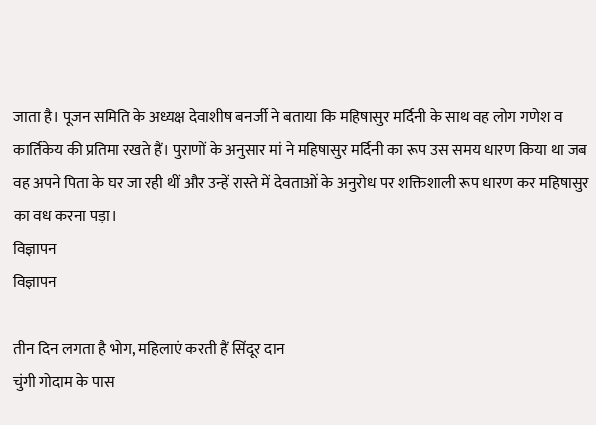जाता है। पूजन समिति के अध्यक्ष देवाशीष बनर्जी ने बताया कि महिषासुर मर्दिनी के साथ वह लोग गणेश व कार्तिकेय की प्रतिमा रखते हैं। पुराणों के अनुसार मां ने महिषासुर मर्दिनी का रूप उस समय धारण किया था जब वह अपने पिता के घर जा रही थीं और उन्हें रास्ते में देवताओं के अनुरोध पर शक्तिशाली रूप धारण कर महिषासुर का वध करना पड़ा।
विज्ञापन
विज्ञापन

तीन दिन लगता है भोग, महिलाएं करती हैं सिंदूर दान
चुंगी गोदाम के पास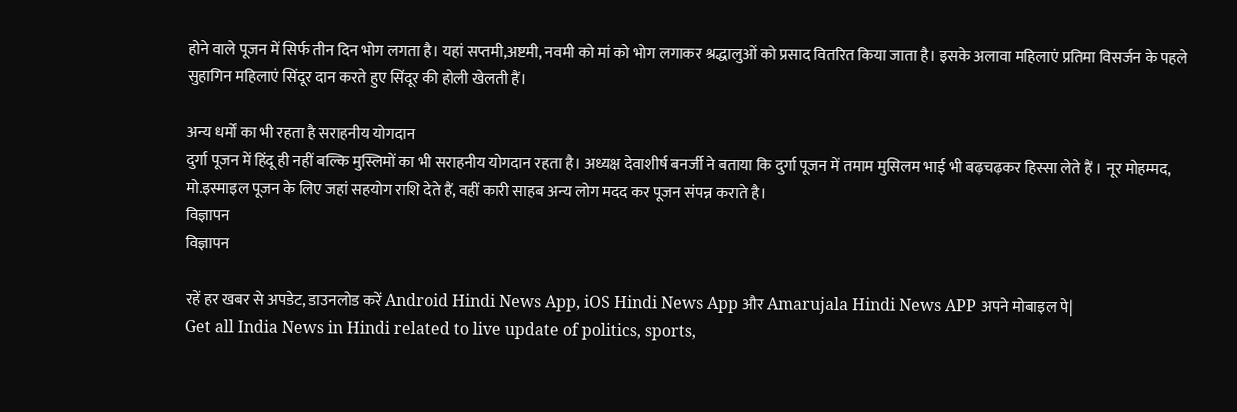होने वाले पूजन में सिर्फ तीन दिन भोग लगता है। यहां सप्तमी,अष्टमी, नवमी को मां को भोग लगाकर श्रद्धालुओं को प्रसाद वितरित किया जाता है। इसके अलावा महिलाएं प्रतिमा विसर्जन के पहले सुहागिन महिलाएं सिंदूर दान करते हुए सिंदूर की होली खेलती हैं।

अन्य धर्मों का भी रहता है सराहनीय योगदान
दुर्गा पूजन में हिंदू ही नहीं बल्कि मुस्लिमों का भी सराहनीय योगदान रहता है। अध्यक्ष देवाशीर्ष बनर्जी ने बताया कि दुर्गा पूजन में तमाम मुसिलम भाई भी बढ़चढ़कर हिस्सा लेते हैं । नूर मोहम्मद, मो.इस्माइल पूजन के लिए जहां सहयोग राशि देते हैं, वहीं कारी साहब अन्य लोग मदद कर पूजन संपन्न कराते है।
विज्ञापन
विज्ञापन

रहें हर खबर से अपडेट, डाउनलोड करें Android Hindi News App, iOS Hindi News App और Amarujala Hindi News APP अपने मोबाइल पे|
Get all India News in Hindi related to live update of politics, sports,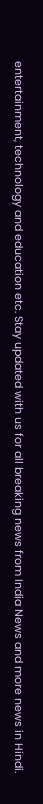entertainment, technology and education etc. Stay updated with us for all breaking news from India News and more news in Hindi.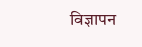विज्ञापन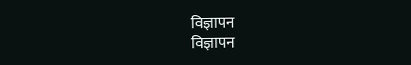विज्ञापन
विज्ञापन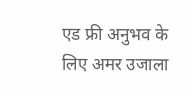एड फ्री अनुभव के लिए अमर उजाला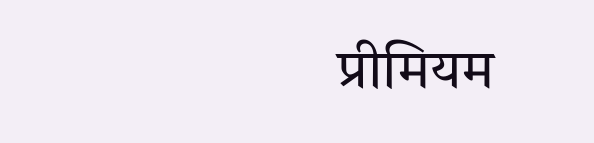प्रीमियम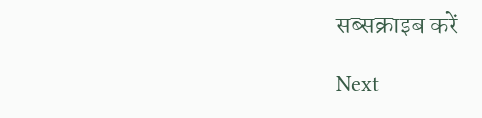सब्सक्राइब करें

Next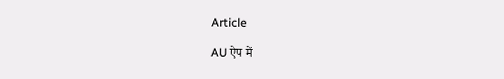Article

AU ऐप में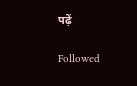पढ़ें

Followed